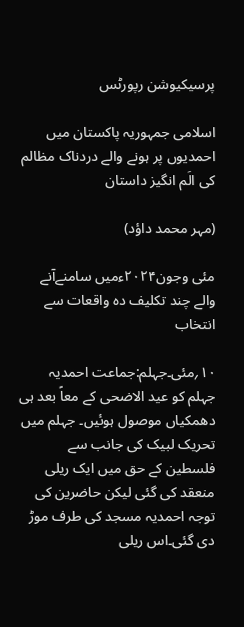پرسیکیوشن رپورٹس

اسلامی جمہوریہ پاکستان میں احمدیوں پر ہونے والے دردناک مظالم کی الَم انگیز داستان

(مہر محمد داؤد)

مئی وجون۲۰۲۴ءمیں سامنےآنے والے چند تکلیف دہ واقعات سے انتخاب

۱۰؍مئی۔جہلم:جماعت احمدیہ جہلم کو عید الاضحی کے معاً بعد ہی دھمکیاں موصول ہوئیں۔ جہلم میں تحریک لبیک کی جانب سے فلسطین کے حق میں ایک ریلی منعقد کی گئی لیکن حاضرین کی توجہ احمدیہ مسجد کی طرف موڑ دی گئی۔اس ریلی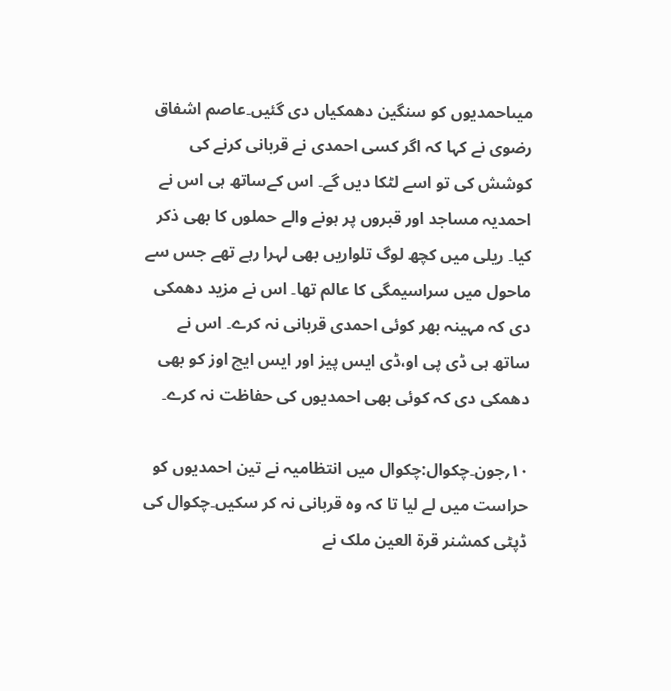میںاحمدیوں کو سنگین دھمکیاں دی گئیں۔عاصم اشفاق رضوی نے کہا کہ اگر کسی احمدی نے قربانی کرنے کی کوشش کی تو اسے لٹکا دیں گے۔ اس کےساتھ ہی اس نے احمدیہ مساجد اور قبروں پر ہونے والے حملوں کا بھی ذکر کیا۔ ریلی میں کچھ لوگ تلواریں بھی لہرا رہے تھے جس سے ماحول میں سراسیمگی کا عالم تھا۔ اس نے مزید دھمکی دی کہ مہینہ بھر کوئی احمدی قربانی نہ کرے۔ اس نے ساتھ ہی ڈی پی او،ڈی ایس پیز اور ایس ایچ اوز کو بھی دھمکی دی کہ کوئی بھی احمدیوں کی حفاظت نہ کرے۔

۱۰؍جون۔چکوال:چکوال میں انتظامیہ نے تین احمدیوں کو حراست میں لے لیا تا کہ وہ قربانی نہ کر سکیں۔چکوال کی ڈپٹی کمشنر قرۃ العین ملک نے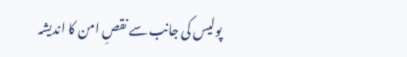پولیس کی جانب سے نقصِ امن کا اندیشہ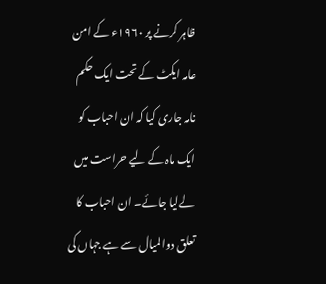ظاہر کرنے پر ۱۹۶۰ء کے امن عامہ ایکٹ کے تحت ایک حکم نامہ جاری کیا کہ ان احباب کو ایک ماہ کے لیے حراست میں لےلیا جائے۔ ان احباب کا تعلق دوالمیال سے ہے جہاں کی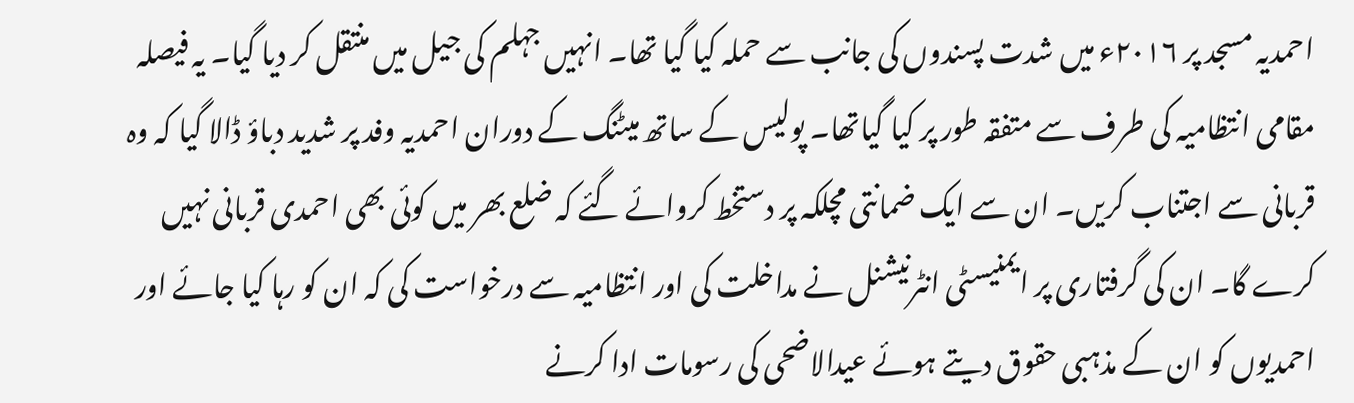احمدیہ مسجد پر ۲۰۱۶ء میں شدت پسندوں کی جانب سے حملہ کیا گیا تھا۔ انہیں جہلم کی جیل میں منتقل کر دیا گیا۔ یہ فیصلہ مقامی انتظامیہ کی طرف سے متفقہ طور پر کیا گیاتھا۔ پولیس کے ساتھ میٹنگ کے دوران احمدیہ وفد پر شدید دباؤ ڈالا گیا کہ وہ قربانی سے اجتناب کریں۔ ان سے ایک ضمانتی مچلکہ پر دستخط کروائے گئے کہ ضلع بھر میں کوئی بھی احمدی قربانی نہیں کرے گا۔ ان کی گرفتاری پر ایمنیسٹی انٹرنیشنل نے مداخلت کی اور انتظامیہ سے درخواست کی کہ ان کو رہا کیا جائے اور احمدیوں کو ان کے مذہبی حقوق دیتے ہوئے عیدالاضحی کی رسومات ادا کرنے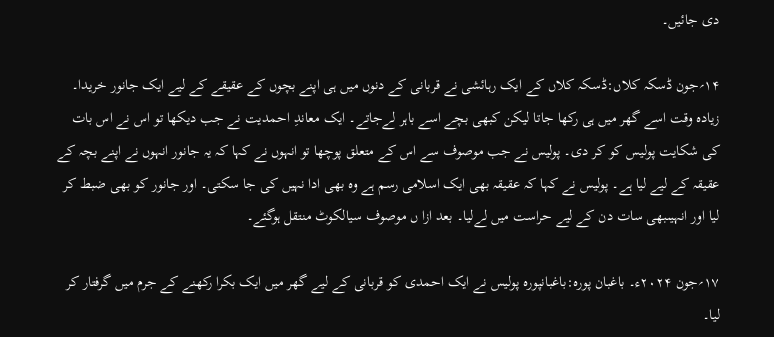دی جائیں۔

۱۴؍جون ڈسکہ کلاں:ڈسکہ کلاں کے ایک رہائشی نے قربانی کے دنوں میں ہی اپنے بچوں کے عقیقے کے لیے ایک جانور خریدا۔ زیادہ وقت اسے گھر میں ہی رکھا جاتا لیکن کبھی بچے اسے باہر لےجاتے۔ ایک معاندِ احمدیت نے جب دیکھا تو اس نے اس بات کی شکایت پولیس کو کر دی۔ پولیس نے جب موصوف سے اس کے متعلق پوچھا تو انہوں نے کہا کہ یہ جانور انہوں نے اپنے بچہ کے عقیقہ کے لیے لیا ہے۔ پولیس نے کہا کہ عقیقہ بھی ایک اسلامی رسم ہے وہ بھی ادا نہیں کی جا سکتی۔ اور جانور کو بھی ضبط کر لیا اور انہیںبھی سات دن کے لیے حراست میں لےلیا۔ بعد ازا ں موصوف سیالکوٹ منتقل ہوگئے۔

۱۷؍جون ۲۰۲۴ء۔ باغبان پورہ:باغبانپورہ پولیس نے ایک احمدی کو قربانی کے لیے گھر میں ایک بکرا رکھنے کے جرم میں گرفتار کر لیا۔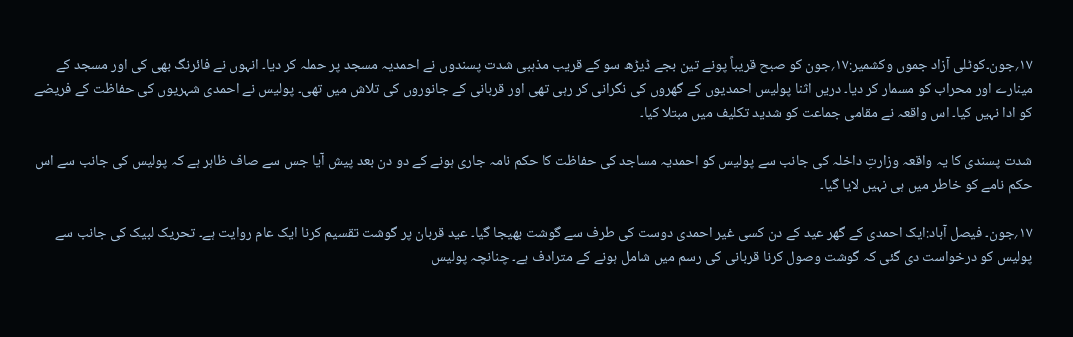۱۷؍جون۔کوٹلی آزاد جموں وکشمیر:۱۷؍جون کو صبح قریباً پونے تین بجے ڈیڑھ سو کے قریب مذہبی شدت پسندوں نے احمدیہ مسجد پر حملہ کر دیا۔ انہوں نے فائرنگ بھی کی اور مسجد کے مینارے اور محراب کو مسمار کر دیا۔ دریں اثنا پولیس احمدیوں کے گھروں کی نگرانی کر رہی تھی اور قربانی کے جانوروں کی تلاش میں تھی۔ پولیس نے احمدی شہریوں کی حفاظت کے فریضے کو ادا نہیں کیا۔ اس واقعہ نے مقامی جماعت کو شدید تکلیف میں مبتلا کیا۔

شدت پسندی کا یہ واقعہ وزارتِ داخلہ کی جانب سے پولیس کو احمدیہ مساجد کی حفاظت کا حکم نامہ جاری ہونے کے دو دن بعد پیش آیا جس سے صاف ظاہر ہے کہ پولیس کی جانب سے اس حکم نامے کو خاطر میں ہی نہیں لایا گیا۔

۱۷؍جون۔ فیصل آباد:ایک احمدی کے گھر عید کے دن کسی غیر احمدی دوست کی طرف سے گوشت بھیجا گیا۔ عید قربان پر گوشت تقسیم کرنا ایک عام روایت ہے۔ تحریک لبیک کی جانب سے پولیس کو درخواست دی گئی کہ گوشت وصول کرنا قربانی کی رسم میں شامل ہونے کے مترادف ہے۔ چنانچہ پولیس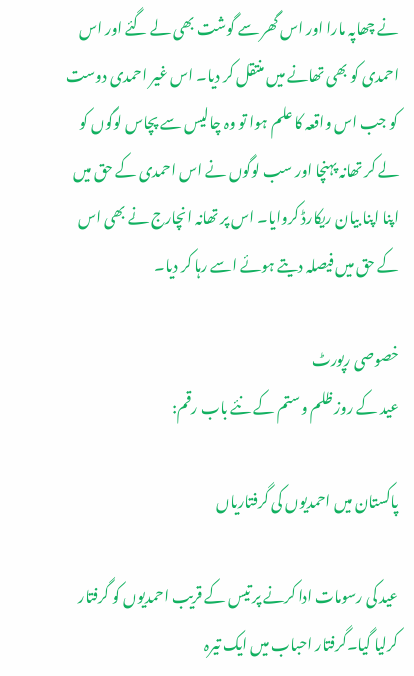نے چھاپہ مارا اور اس گھر سے گوشت بھی لے گئے اور اس احمدی کو بھی تھانے میں منتقل کر دیا۔ اس غیر احمدی دوست کو جب اس واقعہ کا علم ہوا تو وہ چالیس سے پچاس لوگوں کو لے کر تھانہ پہنچا اور سب لوگوں نے اس احمدی کے حق میں اپنا اپنا بیان ریکارڈ کروایا۔ اس پر تھانہ انچارج نے بھی اس کے حق میں فیصلہ دیتے ہوئے اسے رہا کر دیا۔

خصوصی رپورٹ
عید کے روز ظلم وستم کے نئے باب رقم:

پاکستان میں احمدیوں کی گرفتاریاں

عید کی رسومات ادا کرنے پر تیس کے قریب احمدیوں کو گرفتار کرلیا گیا۔گرفتار احباب میں ایک تیرہ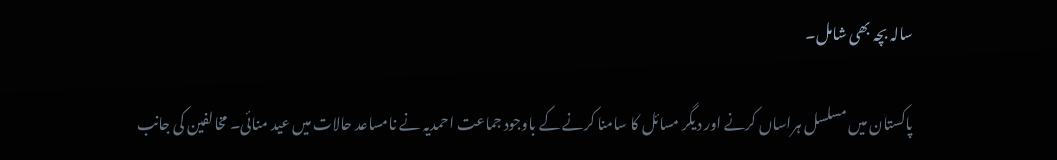سالہ بچہ بھی شامل۔

پاکستان میں مسلسل ہراساں کرنے اور دیگر مسائل کا سامنا کرنے کے باوجود جماعت احمدیہ نے نامساعد حالات میں عید منائی۔ مخالفین کی جانب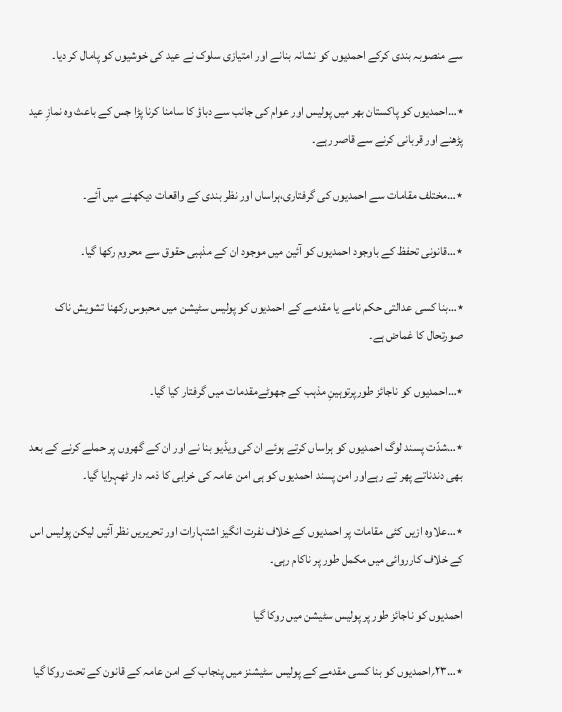سے منصوبہ بندی کرکے احمدیوں کو نشانہ بنانے اور امتیازی سلوک نے عید کی خوشیوں کو پامال کر دیا۔

٭…احمدیوں کو پاکستان بھر میں پولیس اور عوام کی جانب سے دباؤ کا سامنا کرنا پڑا جس کے باعث وہ نمازِ عید پڑھنے اور قربانی کرنے سے قاصر رہے۔

٭…مختلف مقامات سے احمدیوں کی گرفتاری،ہراساں اور نظر بندی کے واقعات دیکھنے میں آئے۔

٭…قانونی تحفظ کے باوجود احمدیوں کو آئین میں موجود ان کے مذہبی حقوق سے محروم رکھا گیا۔

٭…بنا کسی عدالتی حکم نامے یا مقدمے کے احمدیوں کو پولیس سٹیشن میں محبوس رکھنا تشویش ناک صورتحال کا غماض ہے۔

٭…احمدیوں کو ناجائز طورپرتوہینِ مذہب کے جھوٹےمقدمات میں گرفتار کیا گیا۔

٭…شدّت پسند لوگ احمدیوں کو ہراساں کرتے ہوئے ان کی ویڈیو بنا نے اور ان کے گھروں پر حملے کرنے کے بعد بھی دندناتے پھر تے رہےاور امن پسند احمدیوں کو ہی امن عامہ کی خرابی کا ذمہ دار ٹھہرایا گیا۔

٭…علاوہ ازیں کئی مقامات پر احمدیوں کے خلاف نفرت انگیز اشتہارات اور تحریریں نظر آئیں لیکن پولیس اس کے خلاف کارروائی میں مکمل طور پر ناکام رہی۔

احمدیوں کو ناجائز طور پر پولیس سٹیشن میں روکا گیا

٭…۲۳؍احمدیوں کو بنا کسی مقدمے کے پولیس سٹیشنز میں پنجاب کے امن عامہ کے قانون کے تحت روکا گیا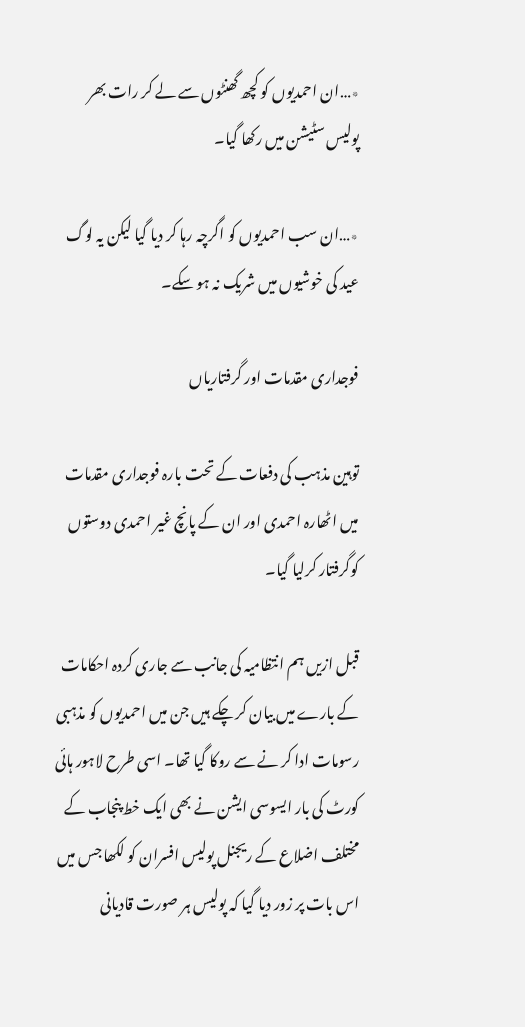٭…ان احمدیوں کو کچھ گھنٹوں سے لے کر رات بھر پولیس سٹیشن میں رکھا گیا۔

٭…ان سب احمدیوں کو اگرچہ رہا کر دیا گیا لیکن یہ لوگ عید کی خوشیوں میں شریک نہ ہو سکے۔

فوجداری مقدمات اور گرفتاریاں

توہین مذہب کی دفعات کے تحت بارہ فوجداری مقدمات میں اٹھارہ احمدی اور ان کے پانچ غیر احمدی دوستوں کوگرفتار کرلیا گیا۔

قبل ازیں ہم انتظامیہ کی جانب سے جاری کردہ احکامات کے بارے میں بیان کر چکے ہیں جن میں احمدیوں کو مذہبی رسومات ادا کر نے سے روکا گیا تھا۔ اسی طرح لاہور ہائی کورٹ کی بار ایسوسی ایشن نے بھی ایک خط پنجاب کے مختلف اضلاع کے ریجنل پولیس افسران کو لکھا جس میں اس بات پر زور دیا گیا کہ پولیس ہر صورت قادیانی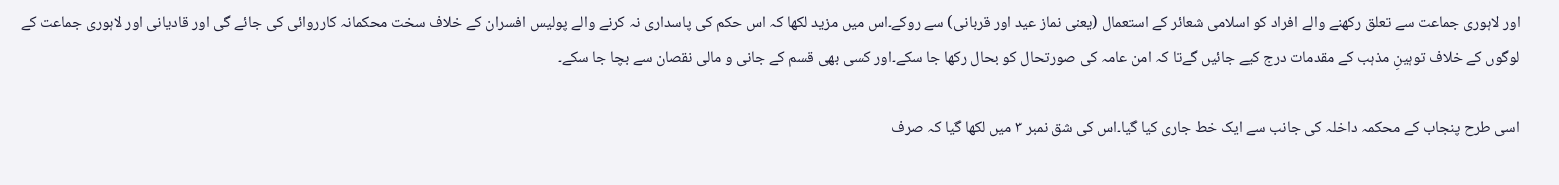اور لاہوری جماعت سے تعلق رکھنے والے افراد کو اسلامی شعائر کے استعمال (یعنی نماز عید اور قربانی) سے روکے۔اس میں مزید لکھا کہ اس حکم کی پاسداری نہ کرنے والے پولیس افسران کے خلاف سخت محکمانہ کارروائی کی جائے گی اور قادیانی اور لاہوری جماعت کے لوگوں کے خلاف توہینِ مذہب کے مقدمات درج کیے جائیں گےتا کہ امن عامہ کی صورتحال کو بحال رکھا جا سکے۔اور کسی بھی قسم کے جانی و مالی نقصان سے بچا جا سکے۔

اسی طرح پنجاب کے محکمہ داخلہ کی جانب سے ایک خط جاری کیا گیا۔اس کی شق نمبر ۳ میں لکھا گیا کہ صرف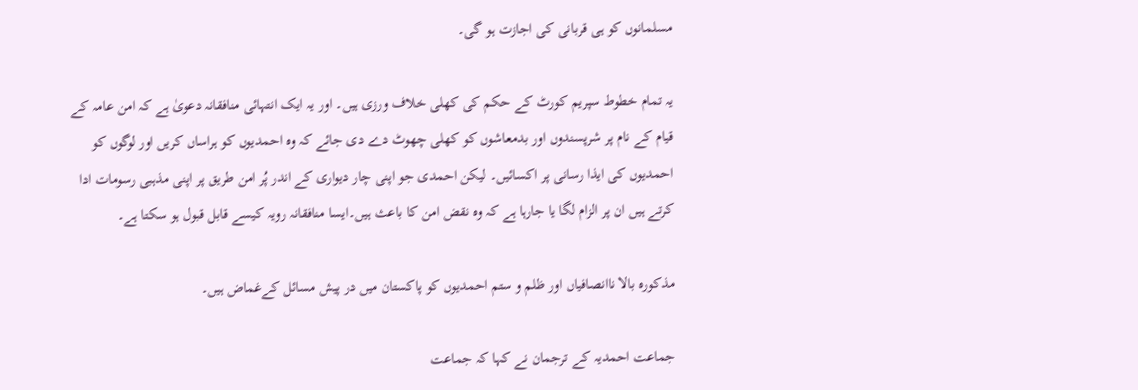مسلمانوں کو ہی قربانی کی اجازت ہو گی۔

یہ تمام خطوط سپریم کورٹ کے حکم کی کھلی خلاف ورزی ہیں۔ اور یہ ایک انتہائی منافقانہ دعویٰ ہے کہ امن عامہ کے قیام کے نام پر شرپسندوں اور بدمعاشوں کو کھلی چھوٹ دے دی جائے کہ وہ احمدیوں کو ہراساں کریں اور لوگوں کو احمدیوں کی ایذا رسانی پر اکسائیں۔ لیکن احمدی جو اپنی چار دیواری کے اندر پُر امن طریق پر اپنی مذہبی رسومات ادا کرتے ہیں ان پر الزام لگا یا جارہا ہے کہ وہ نقض امن کا باعث ہیں۔ایسا منافقانہ رویہ کیسے قابل قبول ہو سکتا ہے۔

مذکورہ بالا ناانصافیاں اور ظلم و ستم احمدیوں کو پاکستان میں در پیش مسائل کےغماض ہیں۔

جماعت احمدیہ کے ترجمان نے کہا کہ جماعت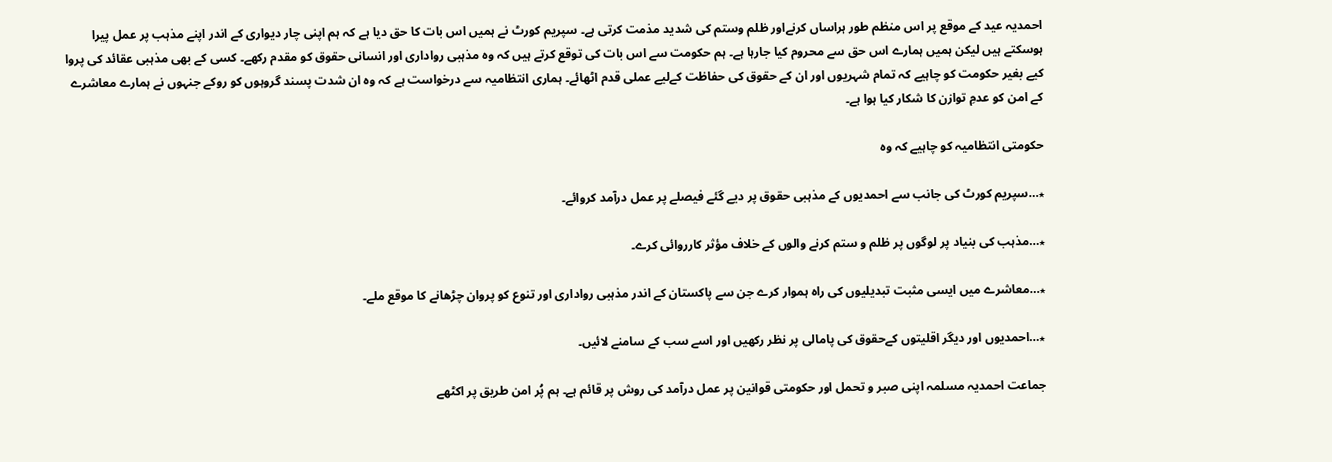احمدیہ عید کے موقع پر اس منظم طور ہراساں کرنےاور ظلم وستم کی شدید مذمت کرتی ہے۔ سپریم کورٹ نے ہمیں اس بات کا حق دیا ہے کہ ہم اپنی چار دیواری کے اندر اپنے مذہب پر عمل پیرا ہوسکتے ہیں لیکن ہمیں ہمارے اس حق سے محروم کیا جارہا ہے۔ ہم حکومت سے اس بات کی توقع کرتے ہیں کہ وہ مذہبی رواداری اور انسانی حقوق کو مقدم رکھے۔ کسی کے بھی مذہبی عقائد کی پروا کیے بغیر حکومت کو چاہیے کہ تمام شہریوں اور ان کے حقوق کی حفاظت کےلیے عملی قدم اٹھائے۔ ہماری انتظامیہ سے درخواست ہے کہ وہ ان شدت پسند گروہوں کو روکے جنہوں نے ہمارے معاشرے کے امن کو عدمِ توازن کا شکار کیا ہوا ہے۔

حکومتی انتظامیہ کو چاہیے کہ وہ

٭…سپریم کورٹ کی جانب سے احمدیوں کے مذہبی حقوق پر دیے گئے فیصلے پر عمل درآمد کروائے۔

٭…مذہب کی بنیاد پر لوگوں پر ظلم و ستم کرنے والوں کے خلاف مؤثر کارروائی کرے۔

٭…معاشرے میں ایسی مثبت تبدیلیوں کی راہ ہموار کرے جن سے پاکستان کے اندر مذہبی رواداری اور تنوع کو پروان چڑھانے کا موقع ملے۔

٭…احمدیوں اور دیگر اقلیتوں کےحقوق کی پامالی پر نظر رکھیں اور اسے سب کے سامنے لائیں۔

جماعت احمدیہ مسلمہ اپنی صبر و تحمل اور حکومتی قوانین پر عمل درآمد کی روش پر قائم ہے۔ ہم پُر امن طریق پر اکٹھے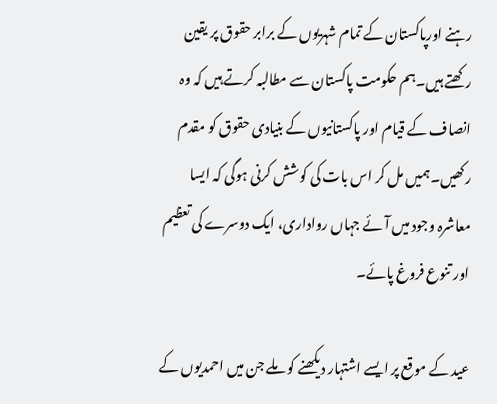رہنے اورپاکستان کے تمام شہریوں کے برابر حقوق پر یقین رکھتے ہیں۔ہم حکومت پاکستان سے مطالبہ کرتے ہیں کہ وہ انصاف کے قیام اور پاکستانیوں کے بنیادی حقوق کو مقدم رکھیں۔ہمیں مل کر اس بات کی کوشش کرنی ہوگی کہ ایسا معاشرہ وجود میں آئے جہاں رواداری، ایک دوسرے کی تعظیم اور تنوع فروغ پائے۔

عید کے موقع پر ایسے اشتہار دیکھنے کو ملے جن میں احمدیوں کے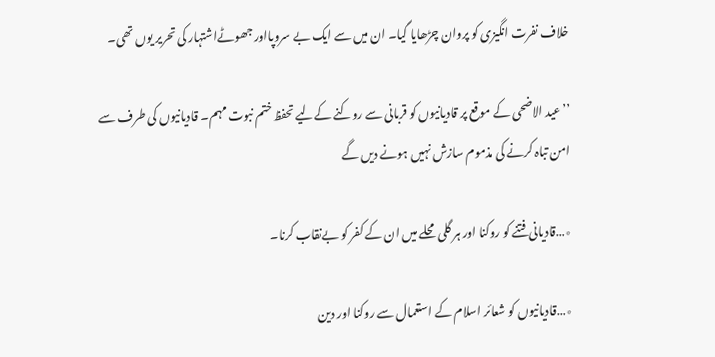خلاف نفرت انگیزی کو پروان چڑھایا گیا۔ ان میں سے ایک بے سروپااور جھوٹےاشتہار کی تحریر یوں تھی۔

’’عید الاضحی کے موقع پر قادیانیوں کو قربانی سے روکنے کےلیے تحفظ ختم نبوت مہم۔ قادیانیوں کی طرف سے امن تباہ کرنے کی مذموم سازش نہیں ہونے دیں گے

٭…قادیانی فتنے کو روکنا اور ہر گلی محلے میں ان کے کفر کو بےنقاب کرنا۔

٭…قادیانیوں کو شعائر اسلام کے استعمال سے روکنا اور دین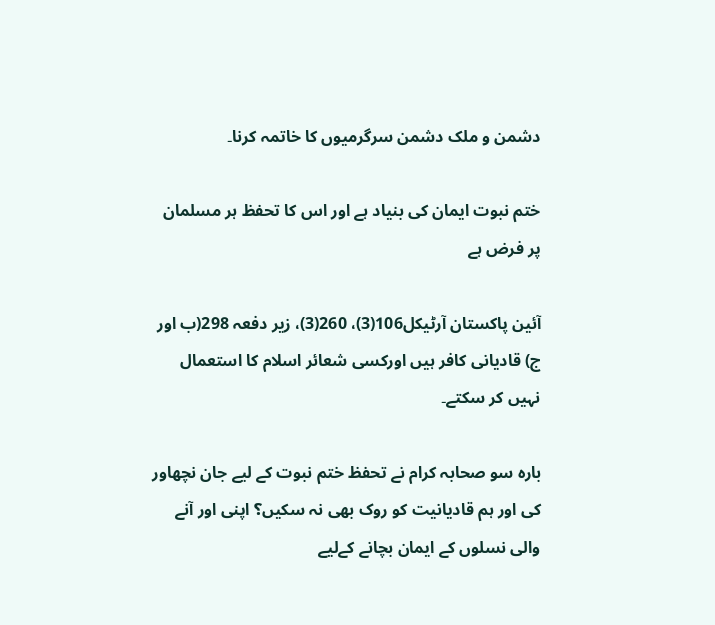دشمن و ملک دشمن سرگرمیوں کا خاتمہ کرنا۔

ختم نبوت ایمان کی بنیاد ہے اور اس کا تحفظ ہر مسلمان پر فرض ہے

آئین پاکستان آرٹیکل106(3)، 260(3)، زیر دفعہ 298(ب اور ج) قادیانی کافر ہیں اورکسی شعائر اسلام کا استعمال نہیں کر سکتے۔

بارہ سو صحابہ کرام نے تحفظ ختم نبوت کے لیے جان نچھاور کی اور ہم قادیانیت کو روک بھی نہ سکیں؟ اپنی اور آنے والی نسلوں کے ایمان بچانے کےلیے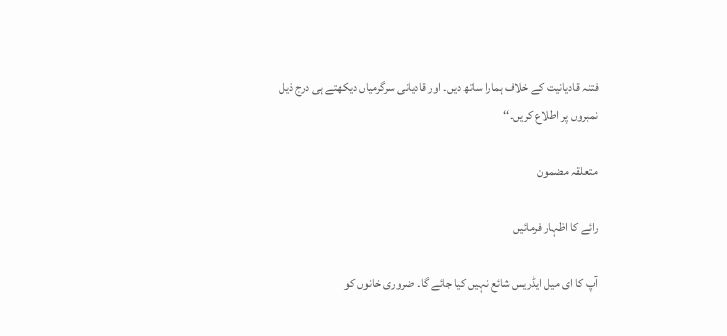فتنہ قادیانیت کے خلاف ہمارا ساتھ دیں۔ اور قادیانی سرگرمیاں دیکھتے ہی درج ذیل نمبروں پر اطلاع کریں۔‘‘

متعلقہ مضمون

رائے کا اظہار فرمائیں

آپ کا ای میل ایڈریس شائع نہیں کیا جائے گا۔ ضروری خانوں کو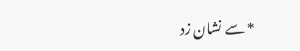* سے نشان زد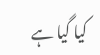کیا گیا ہے